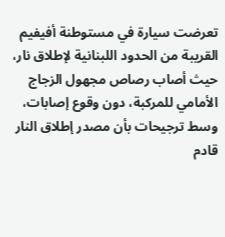تعرضت سيارة في مستوطنة أفيفيم القريبة من الحدود اللبنانية لإطلاق نار، حيث أصاب رصاص مجهول الزجاج الأمامي للمركبة، دون وقوع إصابات، وسط ترجيحات بأن مصدر إطلاق النار قادم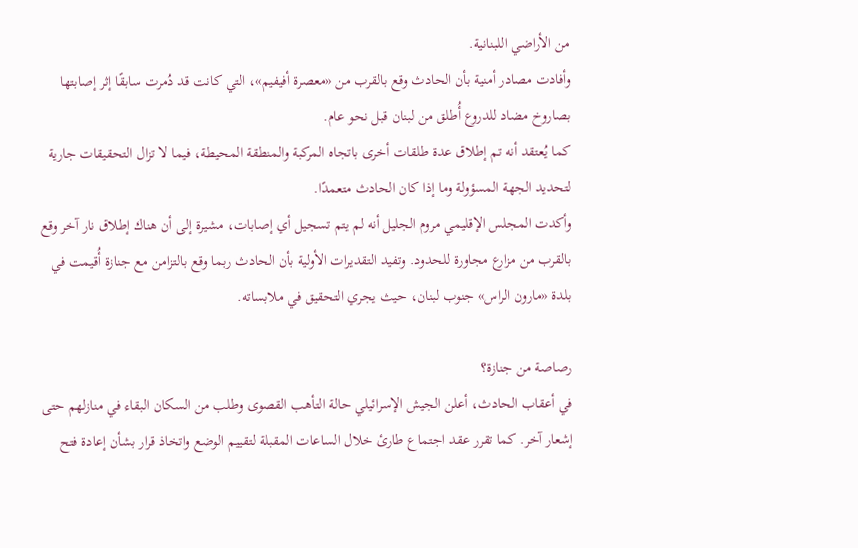من الأراضي اللبنانية.
وأفادت مصادر أمنية بأن الحادث وقع بالقرب من «معصرة أفيفيم»، التي كانت قد دُمرت سابقًا إثر إصابتها بصاروخ مضاد للدروع أُطلق من لبنان قبل نحو عام.
كما يُعتقد أنه تم إطلاق عدة طلقات أخرى باتجاه المركبة والمنطقة المحيطة، فيما لا تزال التحقيقات جارية لتحديد الجهة المسؤولة وما إذا كان الحادث متعمدًا.
وأكدت المجلس الإقليمي مروم الجليل أنه لم يتم تسجيل أي إصابات، مشيرة إلى أن هناك إطلاق نار آخر وقع بالقرب من مزارع مجاورة للحدود. وتفيد التقديرات الأولية بأن الحادث ربما وقع بالتزامن مع جنازة أُقيمت في بلدة «مارون الراس» جنوب لبنان، حيث يجري التحقيق في ملابساته.

رصاصة من جنازة؟
في أعقاب الحادث، أعلن الجيش الإسرائيلي حالة التأهب القصوى وطلب من السكان البقاء في منازلهم حتى إشعار آخر. كما تقرر عقد اجتماع طارئ خلال الساعات المقبلة لتقييم الوضع واتخاذ قرار بشأن إعادة فتح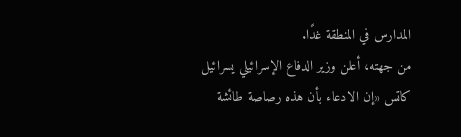المدارس في المنطقة غدًا.
من جهته، أعلن وزير الدفاع الإسرائيلي يسرائيل كاتس «إن الادعاء بأن هذه رصاصة طائشة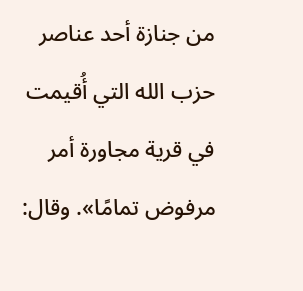من جنازة أحد عناصر حزب الله التي أُقيمت في قرية مجاورة أمر مرفوض تمامًا». وقال: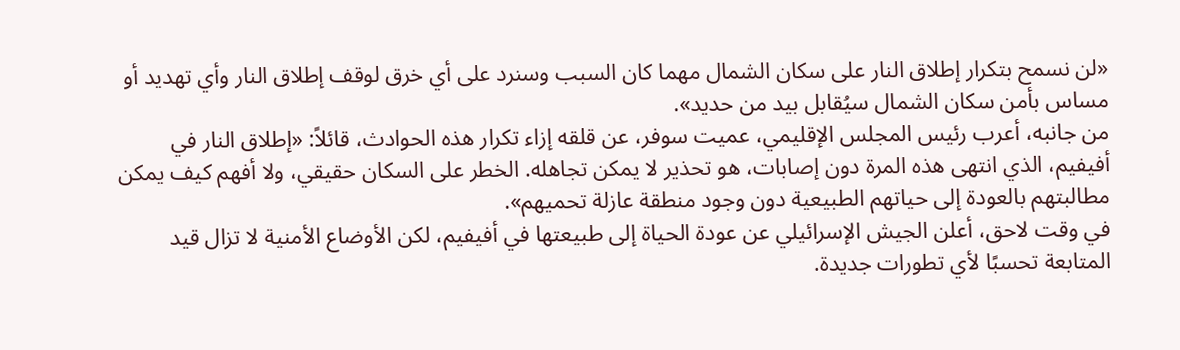«لن نسمح بتكرار إطلاق النار على سكان الشمال مهما كان السبب وسنرد على أي خرق لوقف إطلاق النار وأي تهديد أو مساس بأمن سكان الشمال سيُقابل بيد من حديد».
من جانبه، أعرب رئيس المجلس الإقليمي، عميت سوفر، عن قلقه إزاء تكرار هذه الحوادث، قائلاً: «إطلاق النار في أفيفيم، الذي انتهى هذه المرة دون إصابات، هو تحذير لا يمكن تجاهله. الخطر على السكان حقيقي، ولا أفهم كيف يمكن مطالبتهم بالعودة إلى حياتهم الطبيعية دون وجود منطقة عازلة تحميهم».
في وقت لاحق، أعلن الجيش الإسرائيلي عن عودة الحياة إلى طبيعتها في أفيفيم، لكن الأوضاع الأمنية لا تزال قيد المتابعة تحسبًا لأي تطورات جديدة.